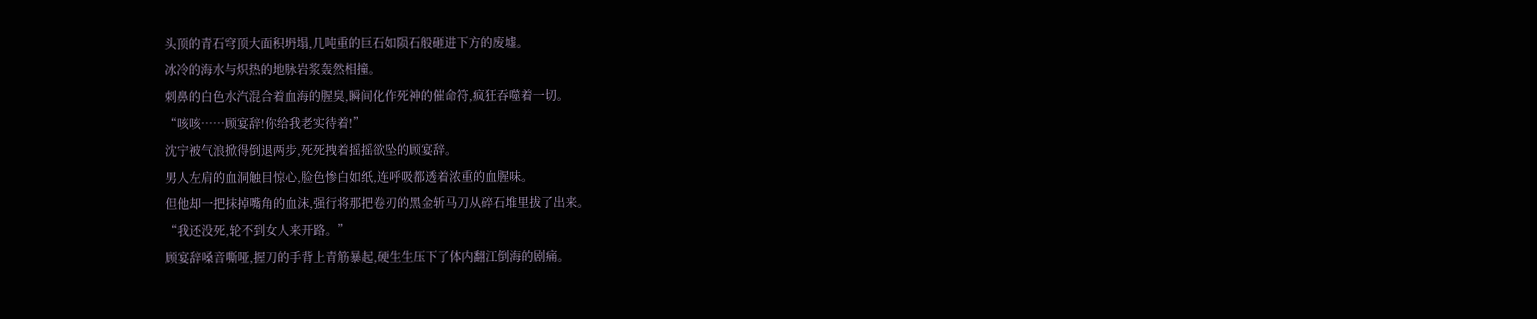头顶的青石穹顶大面积坍塌,几吨重的巨石如陨石般砸进下方的废墟。
冰冷的海水与炽热的地脉岩浆轰然相撞。
刺鼻的白色水汽混合着血海的腥臭,瞬间化作死神的催命符,疯狂吞噬着一切。
“咳咳……顾宴辞!你给我老实待着!”
沈宁被气浪掀得倒退两步,死死拽着摇摇欲坠的顾宴辞。
男人左肩的血洞触目惊心,脸色惨白如纸,连呼吸都透着浓重的血腥味。
但他却一把抹掉嘴角的血沫,强行将那把卷刃的黑金斩马刀从碎石堆里拔了出来。
“我还没死,轮不到女人来开路。”
顾宴辞嗓音嘶哑,握刀的手背上青筋暴起,硬生生压下了体内翻江倒海的剧痛。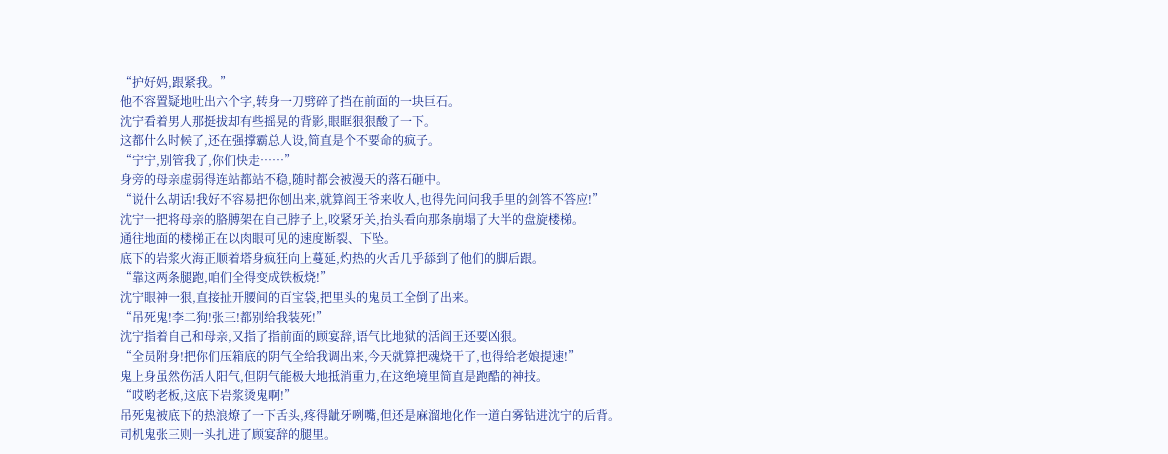“护好妈,跟紧我。”
他不容置疑地吐出六个字,转身一刀劈碎了挡在前面的一块巨石。
沈宁看着男人那挺拔却有些摇晃的背影,眼眶狠狠酸了一下。
这都什么时候了,还在强撑霸总人设,简直是个不要命的疯子。
“宁宁,别管我了,你们快走……”
身旁的母亲虚弱得连站都站不稳,随时都会被漫天的落石砸中。
“说什么胡话!我好不容易把你刨出来,就算阎王爷来收人,也得先问问我手里的剑答不答应!”
沈宁一把将母亲的胳膊架在自己脖子上,咬紧牙关,抬头看向那条崩塌了大半的盘旋楼梯。
通往地面的楼梯正在以肉眼可见的速度断裂、下坠。
底下的岩浆火海正顺着塔身疯狂向上蔓延,灼热的火舌几乎舔到了他们的脚后跟。
“靠这两条腿跑,咱们全得变成铁板烧!”
沈宁眼神一狠,直接扯开腰间的百宝袋,把里头的鬼员工全倒了出来。
“吊死鬼!李二狗!张三!都别给我装死!”
沈宁指着自己和母亲,又指了指前面的顾宴辞,语气比地狱的活阎王还要凶狠。
“全员附身!把你们压箱底的阴气全给我调出来,今天就算把魂烧干了,也得给老娘提速!”
鬼上身虽然伤活人阳气,但阴气能极大地抵消重力,在这绝境里简直是跑酷的神技。
“哎哟老板,这底下岩浆烫鬼啊!”
吊死鬼被底下的热浪燎了一下舌头,疼得龇牙咧嘴,但还是麻溜地化作一道白雾钻进沈宁的后背。
司机鬼张三则一头扎进了顾宴辞的腿里。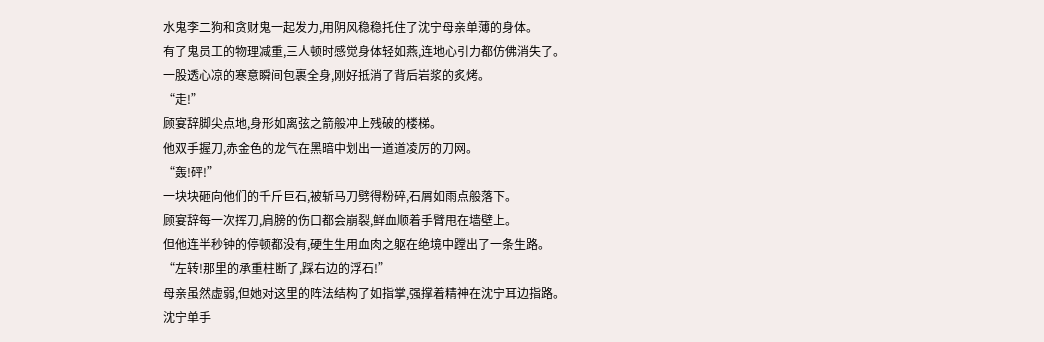水鬼李二狗和贪财鬼一起发力,用阴风稳稳托住了沈宁母亲单薄的身体。
有了鬼员工的物理减重,三人顿时感觉身体轻如燕,连地心引力都仿佛消失了。
一股透心凉的寒意瞬间包裹全身,刚好抵消了背后岩浆的炙烤。
“走!”
顾宴辞脚尖点地,身形如离弦之箭般冲上残破的楼梯。
他双手握刀,赤金色的龙气在黑暗中划出一道道凌厉的刀网。
“轰!砰!”
一块块砸向他们的千斤巨石,被斩马刀劈得粉碎,石屑如雨点般落下。
顾宴辞每一次挥刀,肩膀的伤口都会崩裂,鲜血顺着手臂甩在墙壁上。
但他连半秒钟的停顿都没有,硬生生用血肉之躯在绝境中蹚出了一条生路。
“左转!那里的承重柱断了,踩右边的浮石!”
母亲虽然虚弱,但她对这里的阵法结构了如指掌,强撑着精神在沈宁耳边指路。
沈宁单手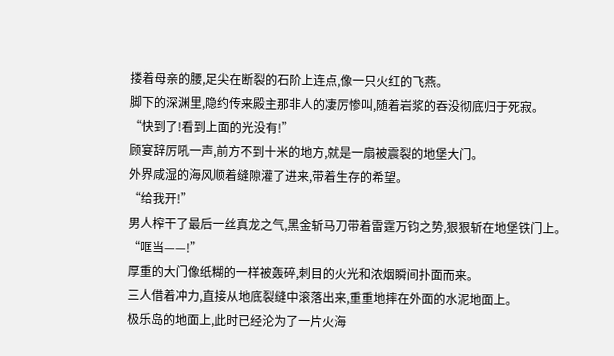搂着母亲的腰,足尖在断裂的石阶上连点,像一只火红的飞燕。
脚下的深渊里,隐约传来殿主那非人的凄厉惨叫,随着岩浆的吞没彻底归于死寂。
“快到了!看到上面的光没有!”
顾宴辞厉吼一声,前方不到十米的地方,就是一扇被震裂的地堡大门。
外界咸湿的海风顺着缝隙灌了进来,带着生存的希望。
“给我开!”
男人榨干了最后一丝真龙之气,黑金斩马刀带着雷霆万钧之势,狠狠斩在地堡铁门上。
“哐当——!”
厚重的大门像纸糊的一样被轰碎,刺目的火光和浓烟瞬间扑面而来。
三人借着冲力,直接从地底裂缝中滚落出来,重重地摔在外面的水泥地面上。
极乐岛的地面上,此时已经沦为了一片火海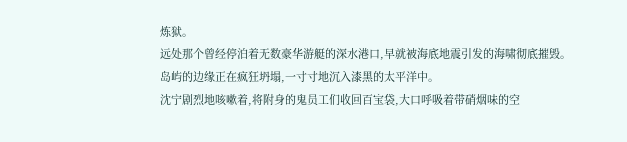炼狱。
远处那个曾经停泊着无数豪华游艇的深水港口,早就被海底地震引发的海啸彻底摧毁。
岛屿的边缘正在疯狂坍塌,一寸寸地沉入漆黑的太平洋中。
沈宁剧烈地咳嗽着,将附身的鬼员工们收回百宝袋,大口呼吸着带硝烟味的空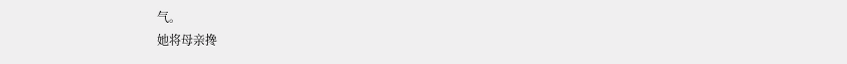气。
她将母亲搀